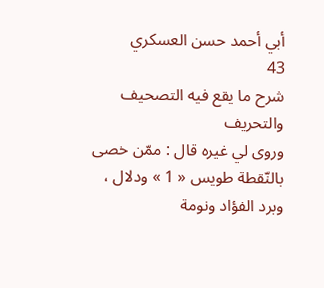أبي أحمد حسن العسكري
43
شرح ما يقع فيه التصحيف والتحريف
وروى لي غيره قال : ممّن خصى بالنّقطة طويس « 1 » ودلال ، وبرد الفؤاد ونومة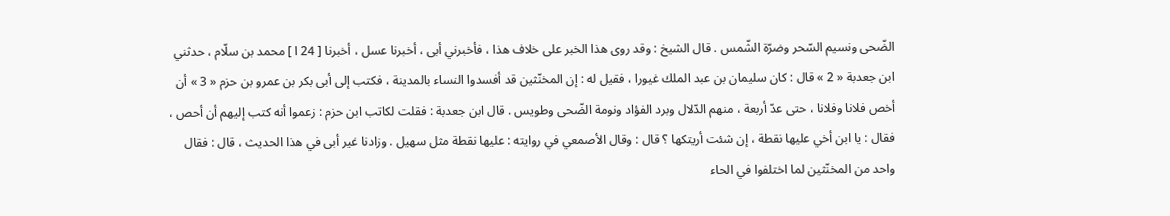الضّحى ونسيم السّحر وضرّة الشّمس . قال الشيخ : وقد روى هذا الخبر على خلاف هذا ، فأخبرني أبى ، أخبرنا عسل ، أخبرنا [ 24 ا ] محمد بن سلّام ، حدثني ابن جعدبة « 2 » قال : كان سليمان بن عبد الملك غيورا ، فقيل له : إن المخنّثين قد أفسدوا النساء بالمدينة ، فكتب إلى أبى بكر بن عمرو بن حزم « 3 » أن أخص فلانا وفلانا ، حتى عدّ أربعة ، منهم الدّلال وبرد الفؤاد ونومة الضّحى وطويس . قال ابن جعدبة : فقلت لكاتب ابن حزم : زعموا أنه كتب إليهم أن أحص ، فقال : يا ابن أخي عليها نقطة ، إن شئت أريتكها ؟ قال : وقال الأصمعي في روايته : عليها نقطة مثل سهيل . وزادنا غير أبى في هذا الحديث ، قال : فقال واحد من المخنّثين لما اختلفوا في الحاء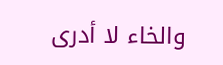والخاء لا أدرى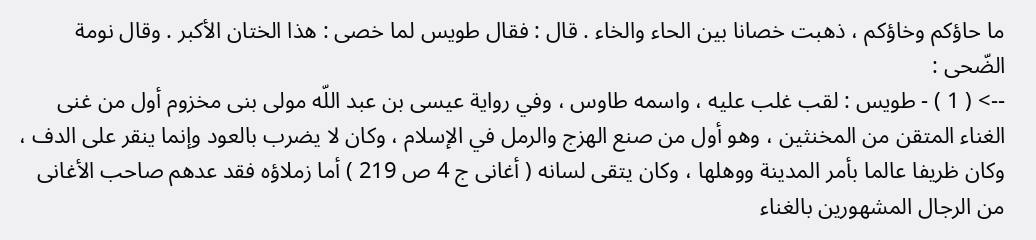ما حاؤكم وخاؤكم ، ذهبت خصانا بين الحاء والخاء . قال : فقال طويس لما خصى : هذا الختان الأكبر . وقال نومة الضّحى :
--> ( 1 ) - طويس : لقب غلب عليه ، واسمه طاوس ، وفي رواية عيسى بن عبد اللّه مولى بنى مخزوم أول من غنى الغناء المتقن من المخنثين ، وهو أول من صنع الهزج والرمل في الإسلام ، وكان لا يضرب بالعود وإنما ينقر على الدف ، وكان ظريفا عالما بأمر المدينة ووهلها ، وكان يتقى لسانه ( أغانى ج 4 ص 219 ) أما زملاؤه فقد عدهم صاحب الأغانى من الرجال المشهورين بالغناء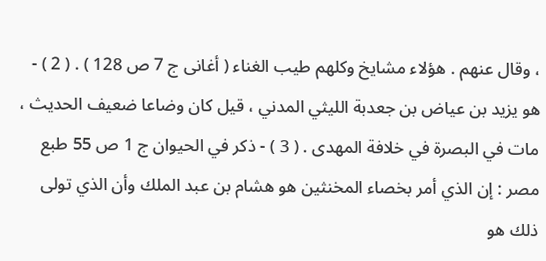، وقال عنهم . هؤلاء مشايخ وكلهم طيب الغناء ( أغانى ج 7 ص 128 ) . ( 2 ) - هو يزيد بن عياض بن جعدبة الليثي المدني ، قيل كان وضاعا ضعيف الحديث ، مات في البصرة في خلافة المهدى . ( 3 ) - ذكر في الحيوان ج 1 ص 55 طبع مصر : إن الذي أمر بخصاء المخنثين هو هشام بن عبد الملك وأن الذي تولى ذلك هو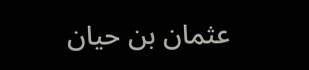عثمان بن حيان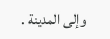وإلى المدينة .